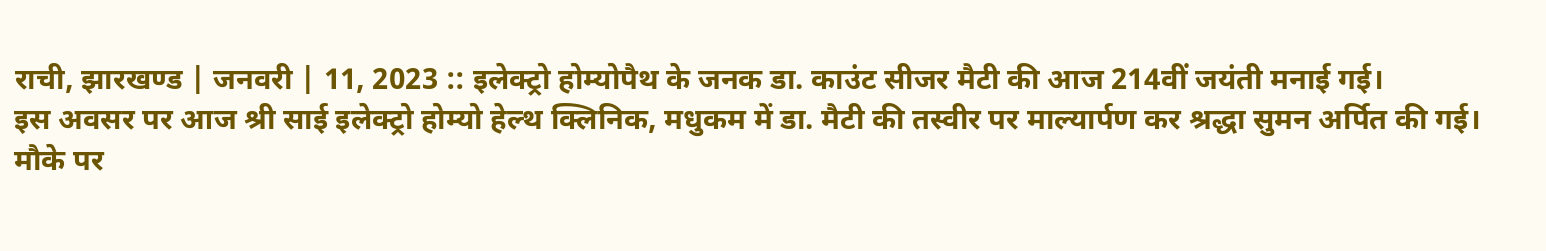राची, झारखण्ड | जनवरी | 11, 2023 :: इलेक्ट्रो होम्योपैथ के जनक डा. काउंट सीजर मैटी की आज 214वीं जयंती मनाई गई।
इस अवसर पर आज श्री साई इलेक्ट्रो होम्यो हेल्थ क्लिनिक, मधुकम में डा. मैटी की तस्वीर पर माल्यार्पण कर श्रद्धा सुमन अर्पित की गई।
मौके पर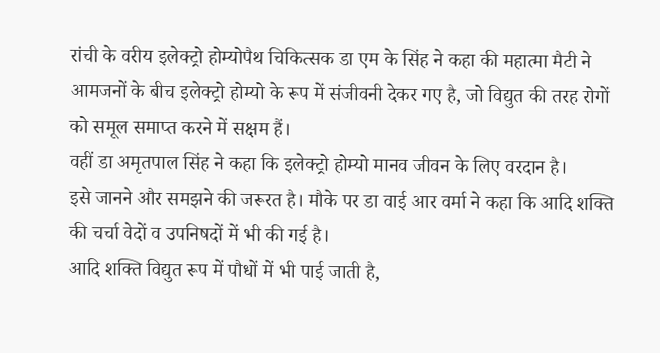रांची के वरीय इलेक्ट्रो होम्योपैथ चिकित्सक डा एम के सिंह ने कहा की महात्मा मैटी ने आमजनों के बीच इलेक्ट्रो होम्यो के रूप में संजीवनी देकर गए है, जो विद्युत की तरह रोगों को समूल समाप्त करने में सक्षम हैं।
वहीं डा अमृतपाल सिंह ने कहा कि इलेक्ट्रो होम्यो मानव जीवन के लिए वरदान है।
इसे जानने और समझने की जरूरत है। मौके पर डा वाई आर वर्मा ने कहा कि आदि शक्ति की चर्चा वेदों व उपनिषदों में भी की गई है।
आदि शक्ति विद्युत रूप में पौधों में भी पाई जाती है,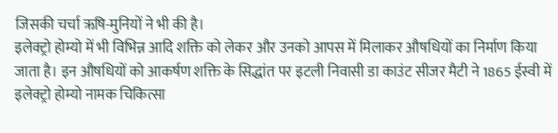जिसकी चर्चा ऋषि-मुनियों ने भी की है।
इलेक्ट्रो होम्यो में भी विभिन्न आदि शक्ति को लेकर और उनको आपस में मिलाकर औषधियों का निर्माण किया जाता है। इन औषधियों को आकर्षण शक्ति के सिद्धांत पर इटली निवासी डा काउंट सीजर मैटी ने 1865 ईस्वी में इलेक्ट्रो होम्यो नामक चिकित्सा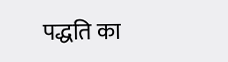पद्धति का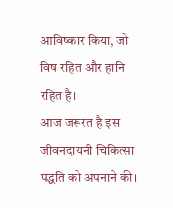आविष्कार किया, जो विष रहित और हानि रहित है।
आज जरूरत है इस जीवनदायनी चिकित्सा पद्धति को अपनाने की।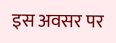इस अवसर पर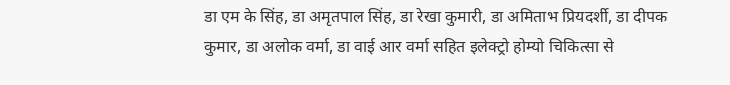डा एम के सिंह, डा अमृतपाल सिंह, डा रेखा कुमारी, डा अमिताभ प्रियदर्शी, डा दीपक कुमार, डा अलोक वर्मा, डा वाई आर वर्मा सहित इलेक्ट्रो होम्यो चिकित्सा से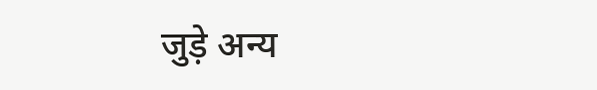जुड़े अन्य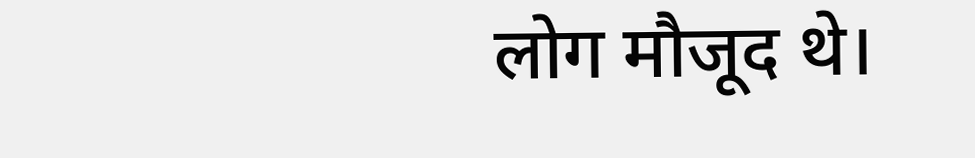लोग मौजूद थे।